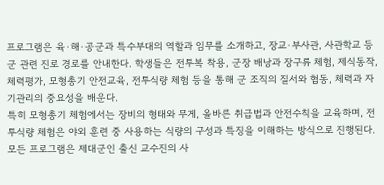프로그램은 육·해·공군과 특수부대의 역할과 임무를 소개하고, 장교·부사관, 사관학교 등 군 관련 진로 경로를 안내한다. 학생들은 전투복 착용, 군장 배낭과 장구류 체험, 제식동작, 체력평가, 모형총기 안전교육, 전투식량 체험 등을 통해 군 조직의 질서와 협동, 체력과 자기관리의 중요성을 배운다.
특히 모형총기 체험에서는 장비의 형태와 무게, 올바른 취급법과 안전수칙을 교육하며, 전투식량 체험은 야외 훈련 중 사용하는 식량의 구성과 특징을 이해하는 방식으로 진행된다. 모든 프로그램은 제대군인 출신 교수진의 사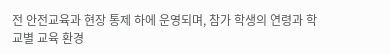전 안전교육과 현장 통제 하에 운영되며, 참가 학생의 연령과 학교별 교육 환경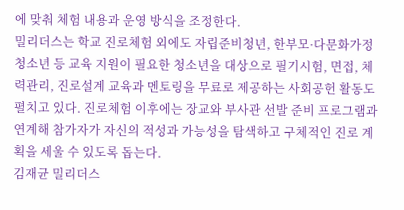에 맞춰 체험 내용과 운영 방식을 조정한다.
밀리더스는 학교 진로체험 외에도 자립준비청년, 한부모·다문화가정 청소년 등 교육 지원이 필요한 청소년을 대상으로 필기시험, 면접, 체력관리, 진로설계 교육과 멘토링을 무료로 제공하는 사회공헌 활동도 펼치고 있다. 진로체험 이후에는 장교와 부사관 선발 준비 프로그램과 연계해 참가자가 자신의 적성과 가능성을 탐색하고 구체적인 진로 계획을 세울 수 있도록 돕는다.
김재균 밀리더스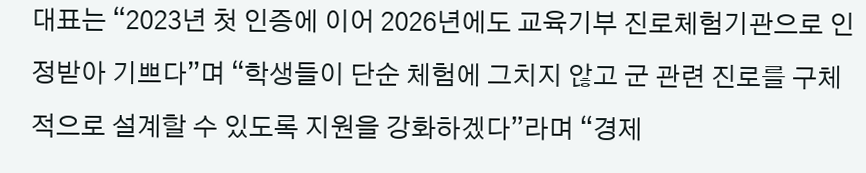대표는 “2023년 첫 인증에 이어 2026년에도 교육기부 진로체험기관으로 인정받아 기쁘다”며 “학생들이 단순 체험에 그치지 않고 군 관련 진로를 구체적으로 설계할 수 있도록 지원을 강화하겠다”라며 “경제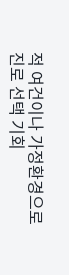적 여건이나 가정환경으로 진로 선택 기회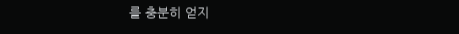를 충분히 얻지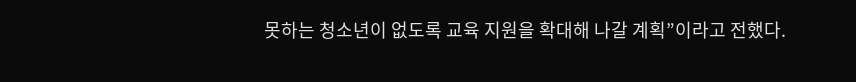못하는 청소년이 없도록 교육 지원을 확대해 나갈 계획”이라고 전했다.